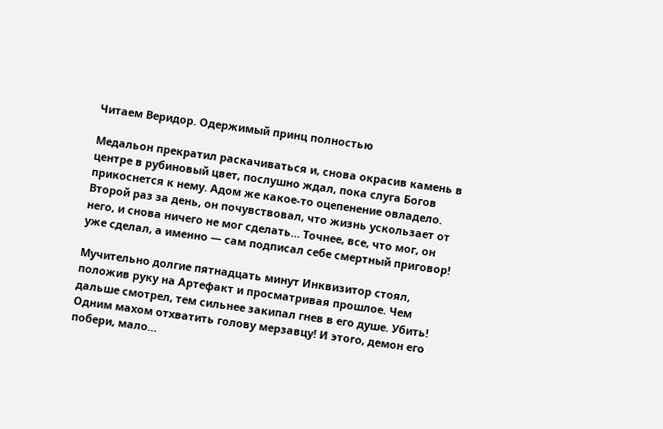Читаем Веридор. Одержимый принц полностью

Медальон прекратил раскачиваться и, снова окрасив камень в центре в рубиновый цвет, послушно ждал, пока слуга Богов прикоснется к нему. Адом же какое-то оцепенение овладело. Второй раз за день, он почувствовал, что жизнь ускользает от него, и снова ничего не мог сделать… Точнее, все, что мог, он уже сделал, а именно — сам подписал себе смертный приговор!

Мучительно долгие пятнадцать минут Инквизитор стоял, положив руку на Артефакт и просматривая прошлое. Чем дальше смотрел, тем сильнее закипал гнев в его душе. Убить! Одним махом отхватить голову мерзавцу! И этого, демон его побери, мало…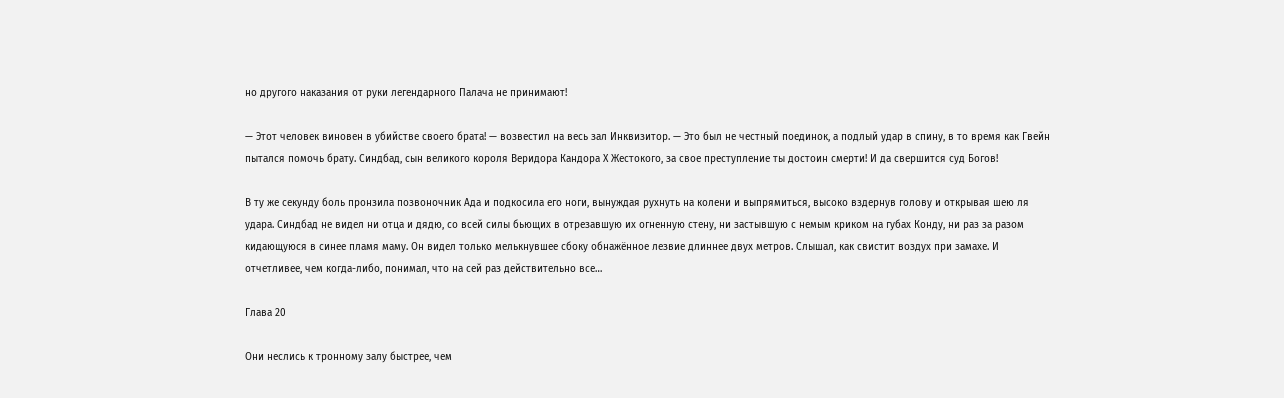но другого наказания от руки легендарного Палача не принимают!

— Этот человек виновен в убийстве своего брата! — возвестил на весь зал Инквизитор. — Это был не честный поединок, а подлый удар в спину, в то время как Гвейн пытался помочь брату. Синдбад, сын великого короля Веридора Кандора Х Жестокого, за свое преступление ты достоин смерти! И да свершится суд Богов!

В ту же секунду боль пронзила позвоночник Ада и подкосила его ноги, вынуждая рухнуть на колени и выпрямиться, высоко вздернув голову и открывая шею ля удара. Синдбад не видел ни отца и дядю, со всей силы бьющих в отрезавшую их огненную стену, ни застывшую с немым криком на губах Конду, ни раз за разом кидающуюся в синее пламя маму. Он видел только мелькнувшее сбоку обнажённое лезвие длиннее двух метров. Слышал, как свистит воздух при замахе. И отчетливее, чем когда-либо, понимал, что на сей раз действительно все…

Глава 20

Они неслись к тронному залу быстрее, чем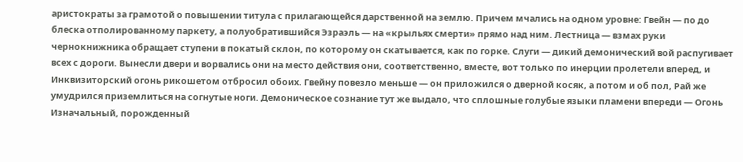аристократы за грамотой о повышении титула с прилагающейся дарственной на землю. Причем мчались на одном уровне: Гвейн — по до блеска отполированному паркету, а полуобратившийся Эзраэль — на «крыльях смерти» прямо над ним. Лестница — взмах руки чернокнижника обращает ступени в покатый склон, по которому он скатывается, как по горке. Слуги — дикий демонический вой распугивает всех с дороги. Вынесли двери и ворвались они на место действия они, соответственно, вместе, вот только по инерции пролетели вперед, и Инквизиторский огонь рикошетом отбросил обоих. Гвейну повезло меньше — он приложился о дверной косяк, а потом и об пол, Рай же умудрился приземлиться на согнутые ноги. Демоническое сознание тут же выдало, что сплошные голубые языки пламени впереди — Огонь Изначальный, порожденный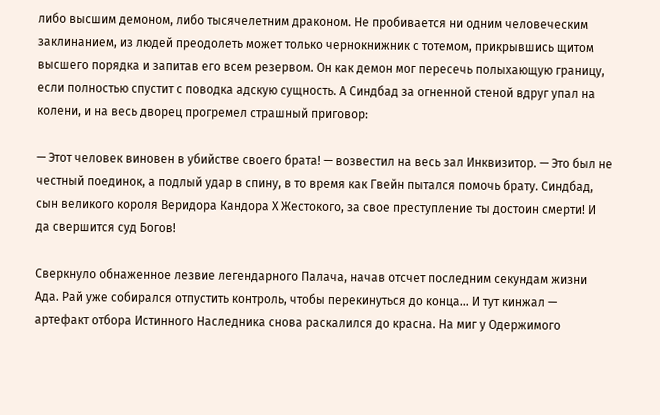либо высшим демоном, либо тысячелетним драконом. Не пробивается ни одним человеческим заклинанием, из людей преодолеть может только чернокнижник с тотемом, прикрывшись щитом высшего порядка и запитав его всем резервом. Он как демон мог пересечь полыхающую границу, если полностью спустит с поводка адскую сущность. А Синдбад за огненной стеной вдруг упал на колени, и на весь дворец прогремел страшный приговор:

— Этот человек виновен в убийстве своего брата! — возвестил на весь зал Инквизитор. — Это был не честный поединок, а подлый удар в спину, в то время как Гвейн пытался помочь брату. Синдбад, сын великого короля Веридора Кандора Х Жестокого, за свое преступление ты достоин смерти! И да свершится суд Богов!

Сверкнуло обнаженное лезвие легендарного Палача, начав отсчет последним секундам жизни Ада. Рай уже собирался отпустить контроль, чтобы перекинуться до конца… И тут кинжал — артефакт отбора Истинного Наследника снова раскалился до красна. На миг у Одержимого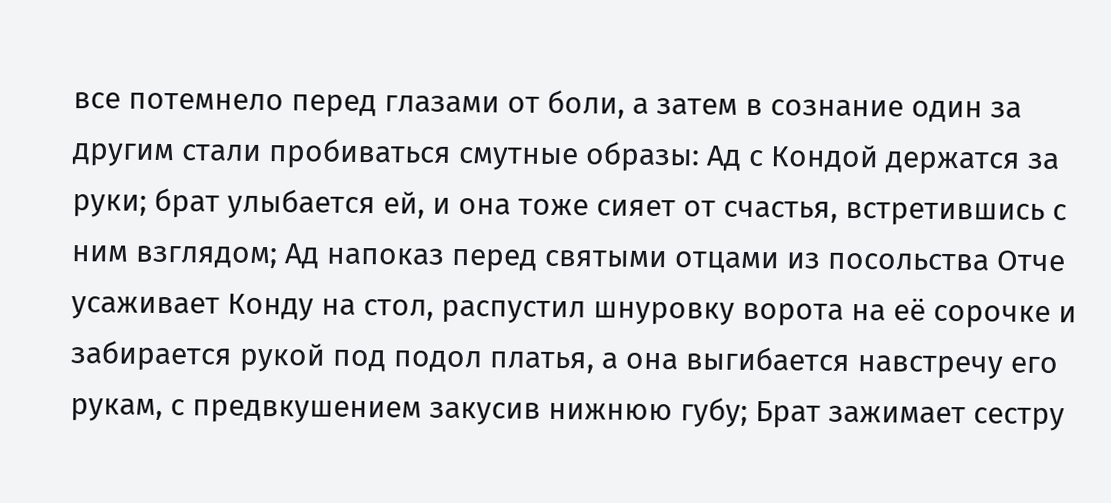все потемнело перед глазами от боли, а затем в сознание один за другим стали пробиваться смутные образы: Ад с Кондой держатся за руки; брат улыбается ей, и она тоже сияет от счастья, встретившись с ним взглядом; Ад напоказ перед святыми отцами из посольства Отче усаживает Конду на стол, распустил шнуровку ворота на её сорочке и забирается рукой под подол платья, а она выгибается навстречу его рукам, с предвкушением закусив нижнюю губу; Брат зажимает сестру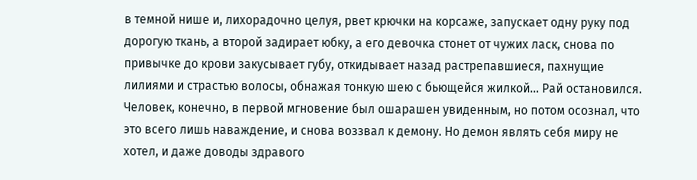в темной нише и, лихорадочно целуя, рвет крючки на корсаже, запускает одну руку под дорогую ткань, а второй задирает юбку, а его девочка стонет от чужих ласк, снова по привычке до крови закусывает губу, откидывает назад растрепавшиеся, пахнущие лилиями и страстью волосы, обнажая тонкую шею с бьющейся жилкой… Рай остановился. Человек, конечно, в первой мгновение был ошарашен увиденным, но потом осознал, что это всего лишь наваждение, и снова воззвал к демону. Но демон являть себя миру не хотел, и даже доводы здравого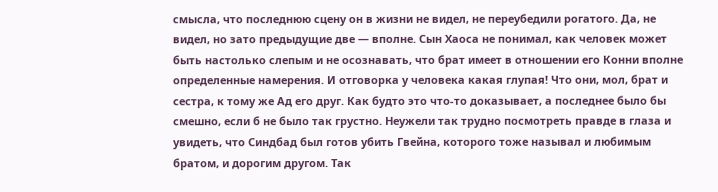смысла, что последнюю сцену он в жизни не видел, не переубедили рогатого. Да, не видел, но зато предыдущие две — вполне. Сын Хаоса не понимал, как человек может быть настолько слепым и не осознавать, что брат имеет в отношении его Конни вполне определенные намерения. И отговорка у человека какая глупая! Что они, мол, брат и сестра, к тому же Ад его друг. Как будто это что-то доказывает, а последнее было бы смешно, если б не было так грустно. Неужели так трудно посмотреть правде в глаза и увидеть, что Синдбад был готов убить Гвейна, которого тоже называл и любимым братом, и дорогим другом. Так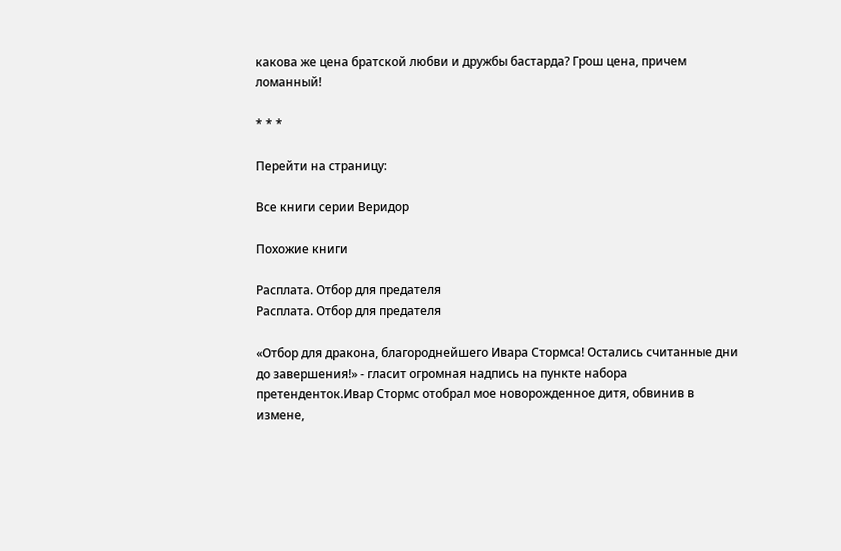какова же цена братской любви и дружбы бастарда? Грош цена, причем ломанный!

* * *

Перейти на страницу:

Все книги серии Веридор

Похожие книги

Расплата. Отбор для предателя
Расплата. Отбор для предателя

«Отбор для дракона, благороднейшего Ивара Стормса! Остались считанные дни до завершения!» - гласит огромная надпись на пункте набора претенденток.Ивар Стормс отобрал мое новорожденное дитя, обвинив в измене,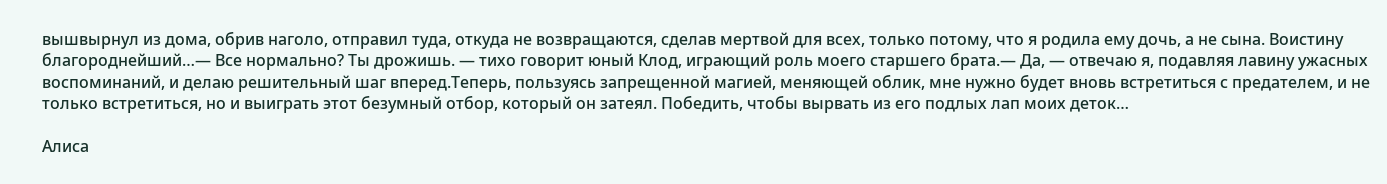вышвырнул из дома, обрив наголо, отправил туда, откуда не возвращаются, сделав мертвой для всех, только потому, что я родила ему дочь, а не сына. Воистину благороднейший…— Все нормально? Ты дрожишь. — тихо говорит юный Клод, играющий роль моего старшего брата.— Да, — отвечаю я, подавляя лавину ужасных воспоминаний, и делаю решительный шаг вперед.Теперь, пользуясь запрещенной магией, меняющей облик, мне нужно будет вновь встретиться с предателем, и не только встретиться, но и выиграть этот безумный отбор, который он затеял. Победить, чтобы вырвать из его подлых лап моих деток…

Алиса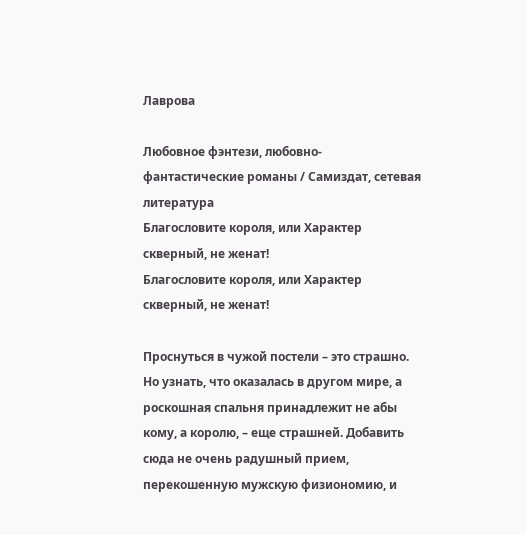Лаврова

Любовное фэнтези, любовно-фантастические романы / Самиздат, сетевая литература
Благословите короля, или Характер скверный, не женат!
Благословите короля, или Характер скверный, не женат!

Проснуться в чужой постели – это страшно. Но узнать, что оказалась в другом мире, а роскошная спальня принадлежит не абы кому, а королю, – еще страшней. Добавить сюда не очень радушный прием, перекошенную мужскую физиономию, и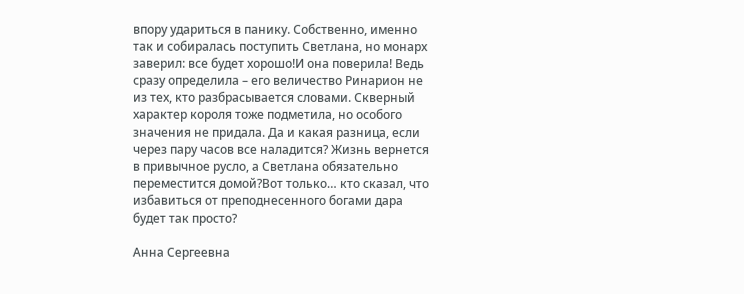впору удариться в панику. Собственно, именно так и собиралась поступить Светлана, но монарх заверил: все будет хорошо!И она поверила! Ведь сразу определила – его величество Ринарион не из тех, кто разбрасывается словами. Скверный характер короля тоже подметила, но особого значения не придала. Да и какая разница, если через пару часов все наладится? Жизнь вернется в привычное русло, а Светлана обязательно переместится домой?Вот только… кто сказал, что избавиться от преподнесенного богами дара будет так просто?

Анна Сергеевна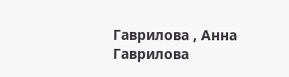Гаврилова , Анна Гаврилова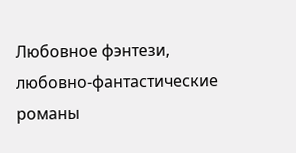Любовное фэнтези, любовно-фантастические романы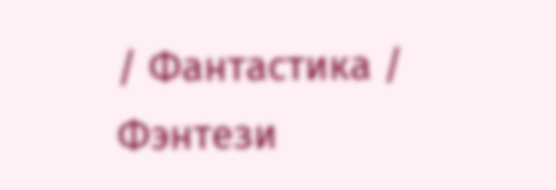/ Фантастика / Фэнтези